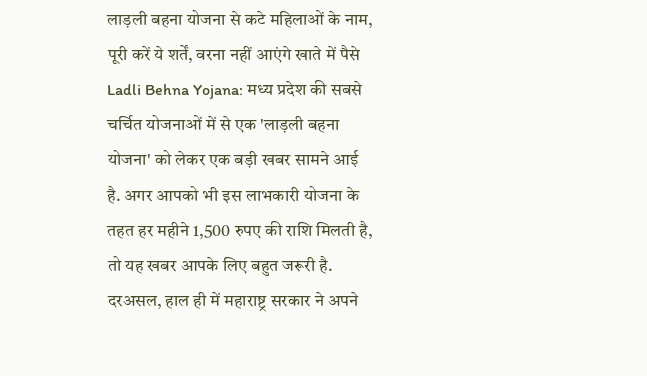लाड़ली बहना योजना से कटे महिलाओं के नाम, पूरी करें ये शर्तें, वरना नहीं आएंगे खाते में पैसे
Ladli Behna Yojana: मध्य प्रदेश की सबसे चर्चित योजनाओं में से एक 'लाड़ली बहना योजना' को लेकर एक बड़ी खबर सामने आई है. अगर आपको भी इस लाभकारी योजना के तहत हर महीने 1,500 रुपए की राशि मिलती है, तो यह खबर आपके लिए बहुत जरूरी है. दरअसल, हाल ही में महाराष्ट्र सरकार ने अपने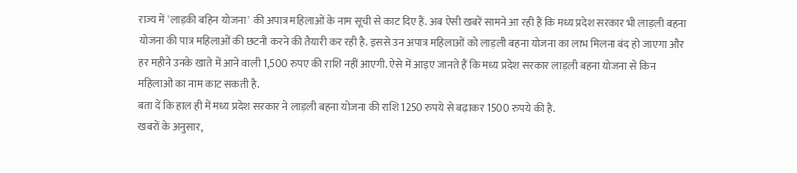राज्य में 'लाड़की बहिन योजना' की अपात्र महिलाओं के नाम सूची से काट दिए हैं. अब ऐसी खबरें सामने आ रही हैं कि मध्य प्रदेश सरकार भी लाड़ली बहना योजना की पात्र महिलाओं की छटनी करने की तैयारी कर रही है. इससे उन अपात्र महिलाओं को लाड़ली बहना योजना का लाभ मिलना बंद हो जाएगा और हर महीने उनके खाते में आने वाली 1,500 रुपए की राशि नहीं आएगी. ऐसे में आइए जानते हैं कि मध्य प्रदेश सरकार लाड़ली बहना योजना से किन महिलाओं का नाम काट सकती है.
बता दें कि हाल ही में मध्य प्रदेश सरकार ने लाड़ली बहना योजना की राशि 1250 रुपये से बढ़ाकर 1500 रुपये की है.
खबरों के अनुसार,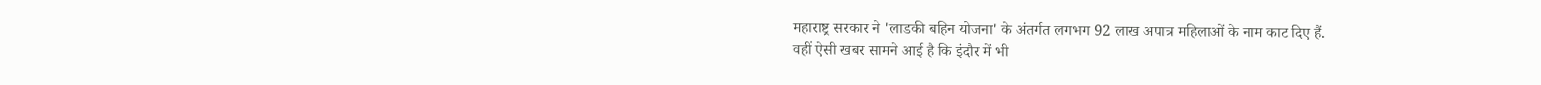महाराष्ट्र सरकार ने 'लाडकी बहिन योजना' के अंतर्गत लगभग 92 लाख अपात्र महिलाओं के नाम काट दिए हैं.
वहीं ऐसी खबर सामने आई है कि इंदौर में भी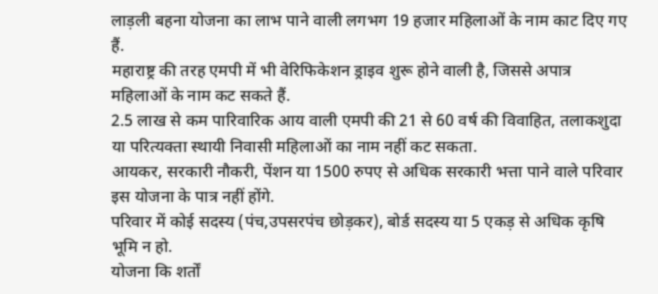लाड़ली बहना योजना का लाभ पाने वाली लगभग 19 हजार महिलाओं के नाम काट दिए गए हैं.
महाराष्ट्र की तरह एमपी में भी वेरिफिकेशन ड्राइव शुरू होने वाली है, जिससे अपात्र महिलाओं के नाम कट सकते हैं.
2.5 लाख से कम पारिवारिक आय वाली एमपी की 21 से 60 वर्ष की विवाहित, तलाकशुदा या परित्यक्ता स्थायी निवासी महिलाओं का नाम नहीं कट सकता.
आयकर, सरकारी नौकरी, पेंशन या 1500 रुपए से अधिक सरकारी भत्ता पाने वाले परिवार इस योजना के पात्र नहीं होंगे.
परिवार में कोई सदस्य (पंच,उपसरपंच छोड़कर), बोर्ड सदस्य या 5 एकड़ से अधिक कृषि भूमि न हो.
योजना कि शर्तों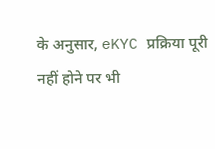के अनुसार, eKYC प्रक्रिया पूरी नहीं होने पर भी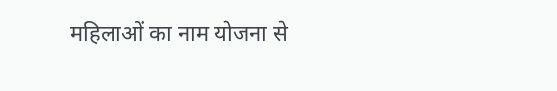महिलाओं का नाम योजना से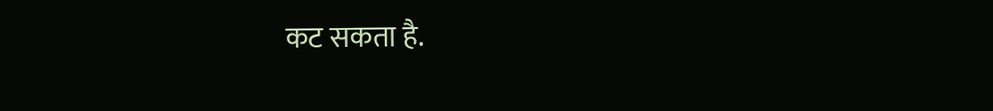कट सकता है.